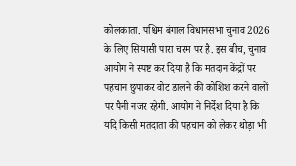कोलकाता. पश्चिम बंगाल विधानसभा चुनाव 2026 के लिए सियासी पारा चरम पर है. इस बीच, चुनाव आयोग ने स्पष्ट कर दिया है कि मतदान केंद्रों पर पहचान छुपाकर वोट डालने की कोशिश करने वालों पर पैनी नजर रहेगी. आयोग ने निर्देश दिया है कि यदि किसी मतदाता की पहचान को लेकर थोड़ा भी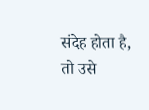संदेह होता है, तो उसे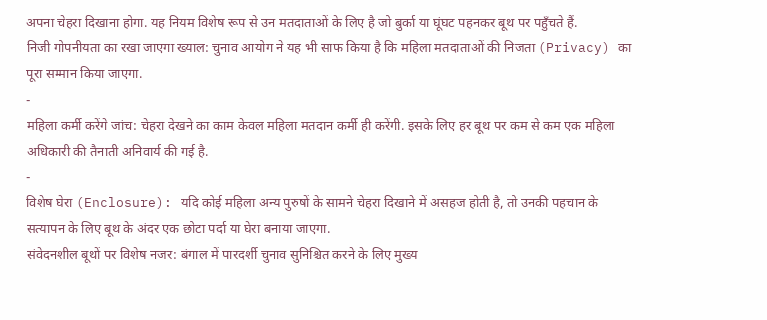अपना चेहरा दिखाना होगा. यह नियम विशेष रूप से उन मतदाताओं के लिए है जो बुर्का या घूंघट पहनकर बूथ पर पहुँचते हैं.
निजी गोपनीयता का रखा जाएगा ख्याल: चुनाव आयोग ने यह भी साफ किया है कि महिला मतदाताओं की निजता (Privacy) का पूरा सम्मान किया जाएगा.
-
महिला कर्मी करेंगे जांच: चेहरा देखने का काम केवल महिला मतदान कर्मी ही करेंगी. इसके लिए हर बूथ पर कम से कम एक महिला अधिकारी की तैनाती अनिवार्य की गई है.
-
विशेष घेरा (Enclosure): यदि कोई महिला अन्य पुरुषों के सामने चेहरा दिखाने में असहज होती है, तो उनकी पहचान के सत्यापन के लिए बूथ के अंदर एक छोटा पर्दा या घेरा बनाया जाएगा.
संवेदनशील बूथों पर विशेष नजर: बंगाल में पारदर्शी चुनाव सुनिश्चित करने के लिए मुख्य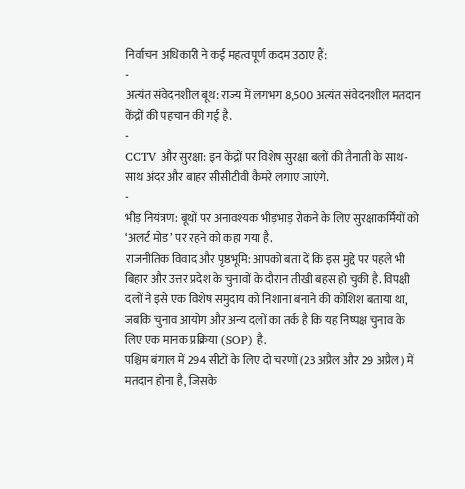निर्वाचन अधिकारी ने कई महत्वपूर्ण कदम उठाए हैं:
-
अत्यंत संवेदनशील बूथ: राज्य में लगभग 8,500 अत्यंत संवेदनशील मतदान केंद्रों की पहचान की गई है.
-
CCTV और सुरक्षा: इन केंद्रों पर विशेष सुरक्षा बलों की तैनाती के साथ-साथ अंदर और बाहर सीसीटीवी कैमरे लगाए जाएंगे.
-
भीड़ नियंत्रण: बूथों पर अनावश्यक भीड़भाड़ रोकने के लिए सुरक्षाकर्मियों को ‘अलर्ट मोड’ पर रहने को कहा गया है.
राजनीतिक विवाद और पृष्ठभूमि: आपको बता दें कि इस मुद्दे पर पहले भी बिहार और उत्तर प्रदेश के चुनावों के दौरान तीखी बहस हो चुकी है. विपक्षी दलों ने इसे एक विशेष समुदाय को निशाना बनाने की कोशिश बताया था, जबकि चुनाव आयोग और अन्य दलों का तर्क है कि यह निष्पक्ष चुनाव के लिए एक मानक प्रक्रिया (SOP) है.
पश्चिम बंगाल में 294 सीटों के लिए दो चरणों (23 अप्रैल और 29 अप्रैल) में मतदान होना है, जिसके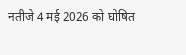नतीजे 4 मई 2026 को घोषित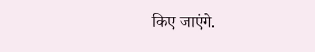किए जाएंगे.